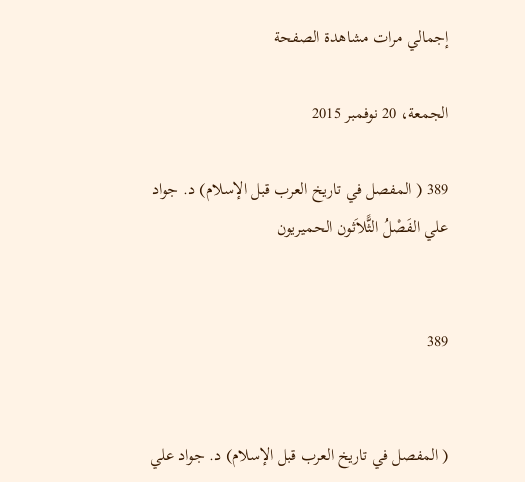إجمالي مرات مشاهدة الصفحة

الجمعة، 20 نوفمبر 2015

389 ( المفصل في تاريخ العرب قبل الإسلام) د. جواد علي الفَصْلُ الثًّلاَثون الحميريون


389


( المفصل في تاريخ العرب قبل الإسلام) د. جواد علي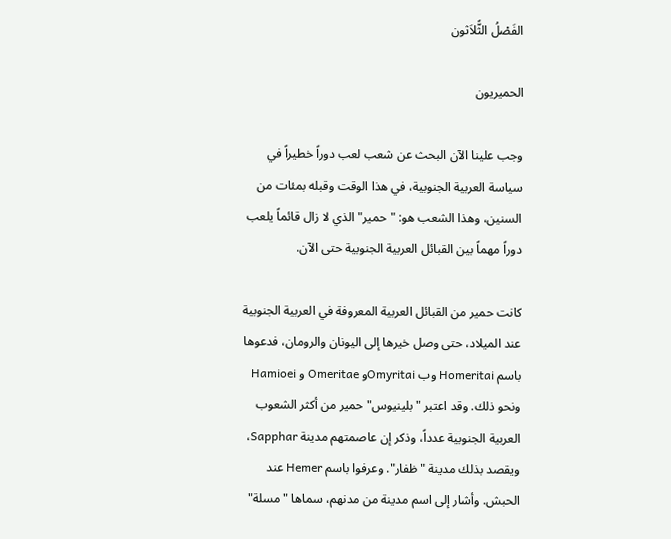الفَصْلُ الثًّلاَثون

الحميريون

وجب علينا الآن البحث عن شعب لعب دوراً خطيراً في سياسة العربية الجنوبية، في هذا الوقت وقبله بمئات من السنين، وهذا الشعب هو: "حمير" الذي لا زال قائماً يلعب دوراً مهماً بين القبائل العربية الجنوبية حتى الآن.

كانت حمير من القبائل العربية المعروفة في العربية الجنوبية عند الميلاد، حتى وصل خيرها إلى اليونان والرومان، فدعوها باسم Homeritai وب Omyritaiو Omeritae و Hamioei ونحو ذلك. وقد اعتبر "بلينيوس" حمير من أكثر الشعوب العربية الجنوبية عدداً، وذكر إن عاصمتهم مدينة Sapphar، ويقصد بذلك مدينة "ظفار". وعرفوا باسم Hemer عند الحبش. وأشار إلى اسم مدينة من مدنهم، سماها "مسلة"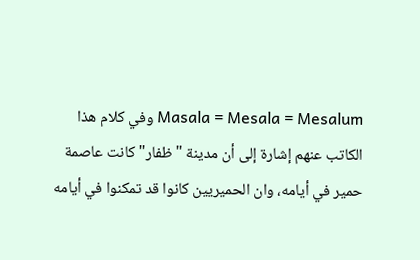Masala = Mesala = Mesalum وفي كلام هذا الكاتب عنهم إشارة إلى أن مدينة "ظفار" كانت عاصمة حمير في أيامه، وان الحميريين كانوا قد تمكنوا في أيامه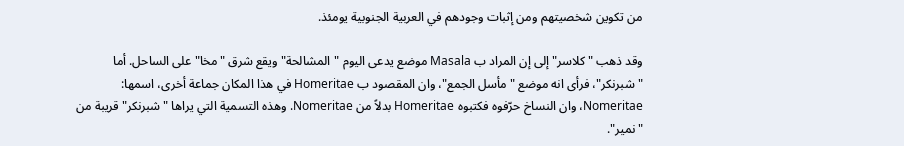من تكوين شخصيتهم ومن إثبات وجودهم في العربية الجنوبية يومئذ.

وقد ذهب "كلاسر" إلى إن المراد ب Masala موضع يدعى اليوم "المشالحة" ويقع شرق "مخا" على الساحل. أما "شبرنكر"، فرأى انه موضع "مأسل الجمع"، وان المقصود ب Homeritae في هذا المكان جماعة أخرى، اسمها: Nomeritae، وان النساخ حرّفوه فكتبوه Homeritae بدلاً من Nomeritae. وهذه التسمية التي يراها "شبرنكر" قريبة من "نمير".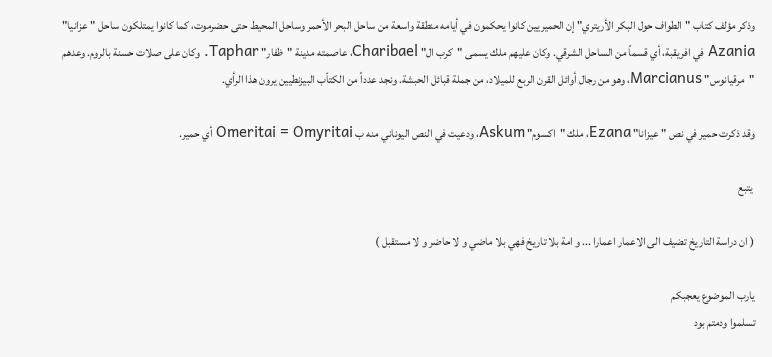وذكر مؤلف كتاب "الطواف حول البكر الأريتري" إن الحميريين كانوا يحكمون في أيامه منطقة واسعة من ساحل البحر الأحمر وساحل المحيط حتى حضرموت، كما كانوا يمتلكون ساحل "عزانيا" Azania في افريقبة، أي قسماً من الساحل الشرقي. وكان عليهم ملك يسمى "كرب ال" Charibael، عاصمته مدينة "ظفار" Taphar. وكان على صلات حسنة بالروم. وعدهم "مرقيانوس" Marcianus، وهو من رجال أوائل القرن الربع للميلاد، من جملة قبائل الحبشة. ونجد عدداً من الكتاّب البيزنطيين يرون هذا الرأي.

وقد ذكرت حمير في نص "عيزانا" Ezana، ملك "اكسوم" Askum، ودعيت في النص اليوناني منه ب Omeritai = Omyritai أي حمير.

 يتبع

( ان دراسة التاريخ تضيف الى الاعمار اعمارا ... و امة بلا تاريخ فهي بلا ماضي و لا حاضر و لا مستقبل )

يارب الموضوع يعجبكم
تسلموا ودمتم بود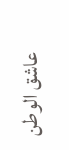عاشق الوطن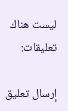ليست هناك تعليقات:

إرسال تعليق